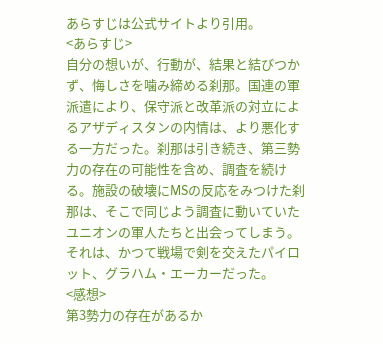あらすじは公式サイトより引用。
<あらすじ>
自分の想いが、行動が、結果と結びつかず、悔しさを噛み締める刹那。国連の軍派遣により、保守派と改革派の対立によるアザディスタンの内情は、より悪化する一方だった。刹那は引き続き、第三勢力の存在の可能性を含め、調査を続ける。施設の破壊にMSの反応をみつけた刹那は、そこで同じよう調査に動いていたユニオンの軍人たちと出会ってしまう。それは、かつて戦場で剣を交えたパイロット、グラハム・エーカーだった。
<感想>
第3勢力の存在があるか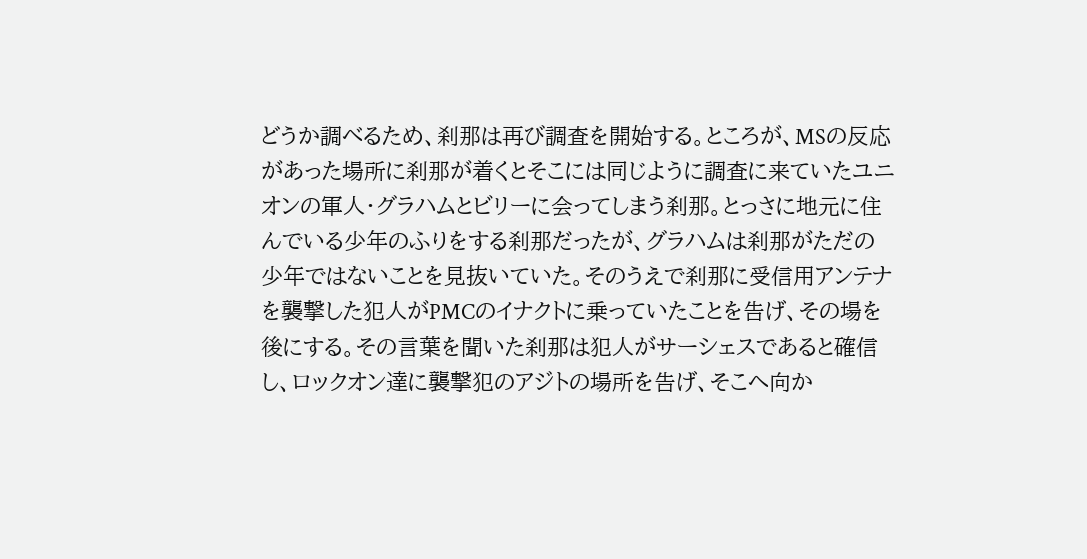どうか調べるため、刹那は再び調査を開始する。ところが、MSの反応があった場所に刹那が着くとそこには同じように調査に来ていたユニオンの軍人・グラハムとビリーに会ってしまう刹那。とっさに地元に住んでいる少年のふりをする刹那だったが、グラハムは刹那がただの少年ではないことを見抜いていた。そのうえで刹那に受信用アンテナを襲撃した犯人がPMCのイナクトに乗っていたことを告げ、その場を後にする。その言葉を聞いた刹那は犯人がサーシェスであると確信し、ロックオン達に襲撃犯のアジトの場所を告げ、そこへ向か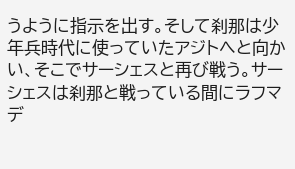うように指示を出す。そして刹那は少年兵時代に使っていたアジトへと向かい、そこでサーシェスと再び戦う。サーシェスは刹那と戦っている間にラフマデ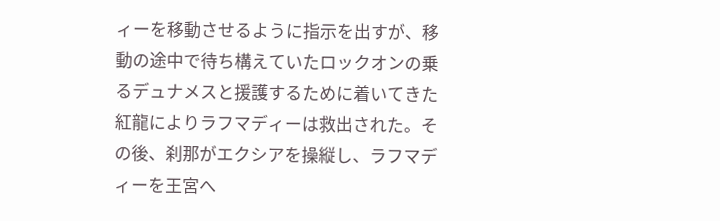ィーを移動させるように指示を出すが、移動の途中で待ち構えていたロックオンの乗るデュナメスと援護するために着いてきた紅龍によりラフマディーは救出された。その後、刹那がエクシアを操縦し、ラフマディーを王宮へ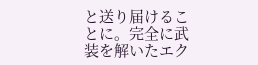と送り届けることに。完全に武装を解いたエク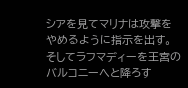シアを見てマリナは攻撃をやめるように指示を出す。そしてラフマディーを王宮のバルコニーへと降ろす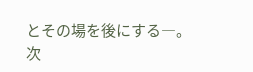とその場を後にする―。次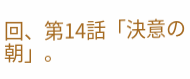回、第14話「決意の朝」。